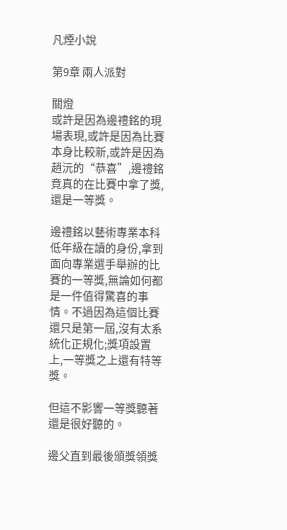凡煙小說

第9章 兩人派對

關燈
或許是因為邊禮銘的現場表現,或許是因為比賽本身比較新,或許是因為趙沅的“恭喜”,邊禮銘竟真的在比賽中拿了獎,還是一等獎。

邊禮銘以藝術專業本科低年級在讀的身份,拿到面向專業選手舉辦的比賽的一等獎,無論如何都是一件值得驚喜的事情。不過因為這個比賽還只是第一屆,沒有太系統化正規化;獎項設置上,一等獎之上還有特等獎。

但這不影響一等獎聽著還是很好聽的。

邊父直到最後頒獎領獎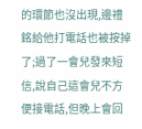的環節也沒出現,邊禮銘給他打電話也被按掉了;過了一會兒發來短信,說自己這會兒不方便接電話,但晚上會回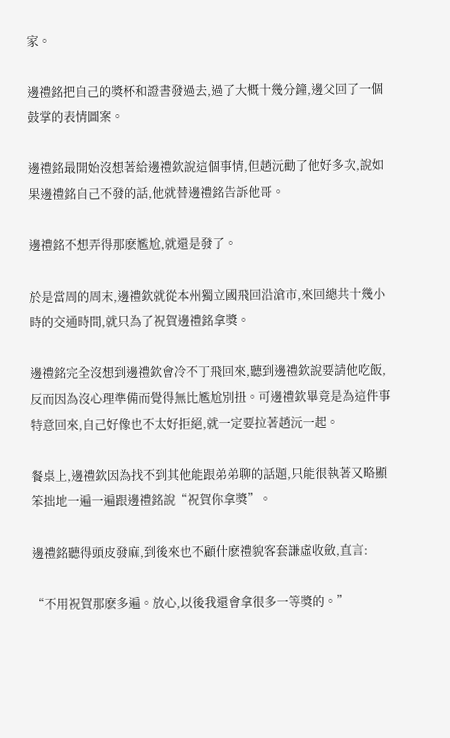家。

邊禮銘把自己的獎杯和證書發過去,過了大概十幾分鐘,邊父回了一個鼓掌的表情圖案。

邊禮銘最開始沒想著給邊禮欽說這個事情,但趙沅勸了他好多次,說如果邊禮銘自己不發的話,他就替邊禮銘告訴他哥。

邊禮銘不想弄得那麽尷尬,就還是發了。

於是當周的周末,邊禮欽就從本州獨立國飛回沿滄市,來回總共十幾小時的交通時間,就只為了祝賀邊禮銘拿獎。

邊禮銘完全沒想到邊禮欽會冷不丁飛回來,聽到邊禮欽說要請他吃飯,反而因為沒心理準備而覺得無比尷尬別扭。可邊禮欽畢竟是為這件事特意回來,自己好像也不太好拒絕,就一定要拉著趙沅一起。

餐桌上,邊禮欽因為找不到其他能跟弟弟聊的話題,只能很執著又略顯笨拙地一遍一遍跟邊禮銘說“祝賀你拿獎”。

邊禮銘聽得頭皮發麻,到後來也不顧什麽禮貌客套謙虛收斂,直言:

“不用祝賀那麽多遍。放心,以後我還會拿很多一等獎的。”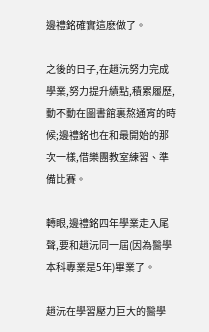邊禮銘確實這麽做了。

之後的日子,在趙沅努力完成學業,努力提升績點,積累履歷,動不動在圖書館裏熬通宵的時候;邊禮銘也在和最開始的那次一樣,借樂團教室練習、準備比賽。

轉眼,邊禮銘四年學業走入尾聲,要和趙沅同一屆(因為醫學本科專業是5年)畢業了。

趙沅在學習壓力巨大的醫學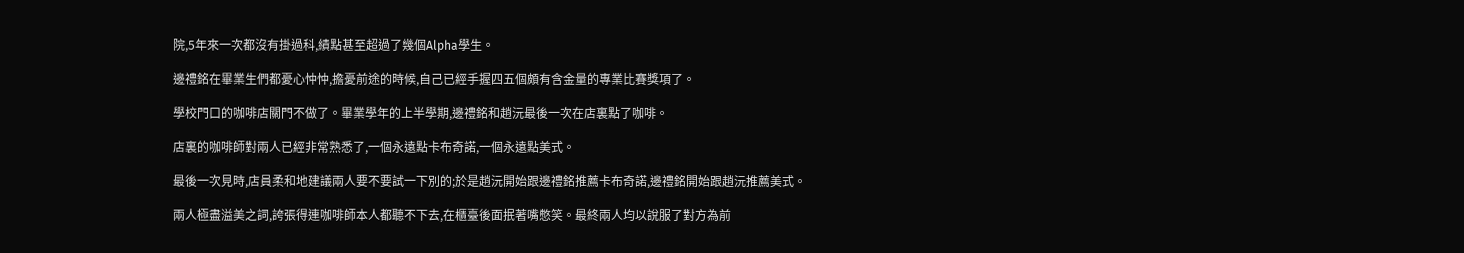院,5年來一次都沒有掛過科,績點甚至超過了幾個Alpha學生。

邊禮銘在畢業生們都憂心忡忡,擔憂前途的時候,自己已經手握四五個頗有含金量的專業比賽獎項了。

學校門口的咖啡店關門不做了。畢業學年的上半學期,邊禮銘和趙沅最後一次在店裏點了咖啡。

店裏的咖啡師對兩人已經非常熟悉了,一個永遠點卡布奇諾,一個永遠點美式。

最後一次見時,店員柔和地建議兩人要不要試一下別的;於是趙沅開始跟邊禮銘推薦卡布奇諾,邊禮銘開始跟趙沅推薦美式。

兩人極盡溢美之詞,誇張得連咖啡師本人都聽不下去,在櫃臺後面抿著嘴憋笑。最終兩人均以說服了對方為前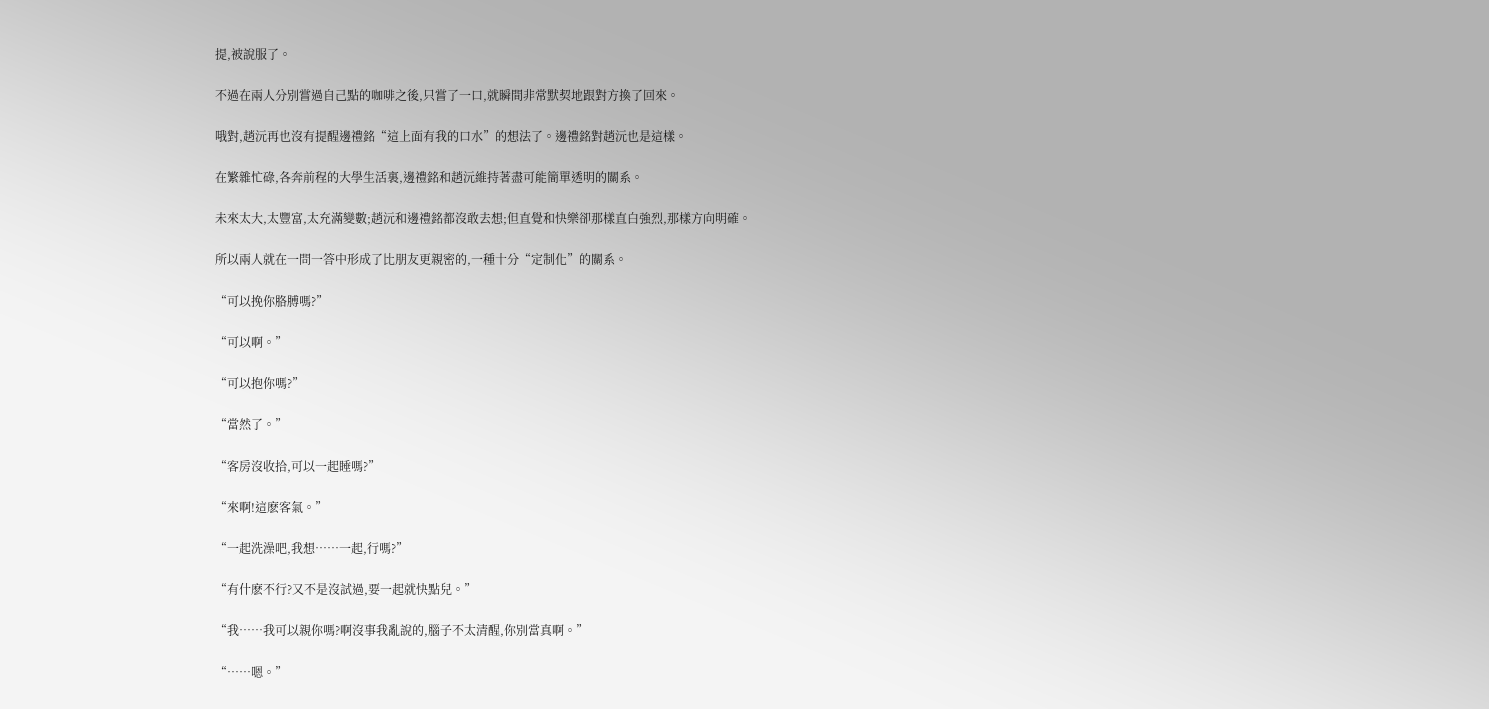提,被說服了。

不過在兩人分別嘗過自己點的咖啡之後,只嘗了一口,就瞬間非常默契地跟對方換了回來。

哦對,趙沅再也沒有提醒邊禮銘“這上面有我的口水”的想法了。邊禮銘對趙沅也是這樣。

在繁雜忙碌,各奔前程的大學生活裏,邊禮銘和趙沅維持著盡可能簡單透明的關系。

未來太大,太豐富,太充滿變數;趙沅和邊禮銘都沒敢去想;但直覺和快樂卻那樣直白強烈,那樣方向明確。

所以兩人就在一問一答中形成了比朋友更親密的,一種十分“定制化”的關系。

“可以挽你胳膊嗎?”

“可以啊。”

“可以抱你嗎?”

“當然了。”

“客房沒收拾,可以一起睡嗎?”

“來啊!這麽客氣。”

“一起洗澡吧,我想……一起,行嗎?”

“有什麽不行?又不是沒試過,要一起就快點兒。”

“我……我可以親你嗎?啊沒事我亂說的,腦子不太清醒,你別當真啊。”

“……嗯。”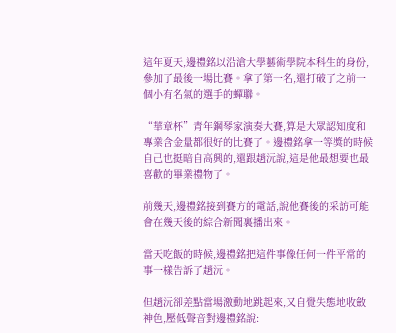這年夏天,邊禮銘以沿滄大學藝術學院本科生的身份,參加了最後一場比賽。拿了第一名,還打破了之前一個小有名氣的選手的蟬聯。

“華章杯”青年鋼琴家演奏大賽,算是大眾認知度和專業含金量都很好的比賽了。邊禮銘拿一等獎的時候自己也挺暗自高興的,還跟趙沅說,這是他最想要也最喜歡的畢業禮物了。

前幾天,邊禮銘接到賽方的電話,說他賽後的采訪可能會在幾天後的綜合新聞裏播出來。

當天吃飯的時候,邊禮銘把這件事像任何一件平常的事一樣告訴了趙沅。

但趙沅卻差點當場激動地跳起來,又自覺失態地收斂神色,壓低聲音對邊禮銘說: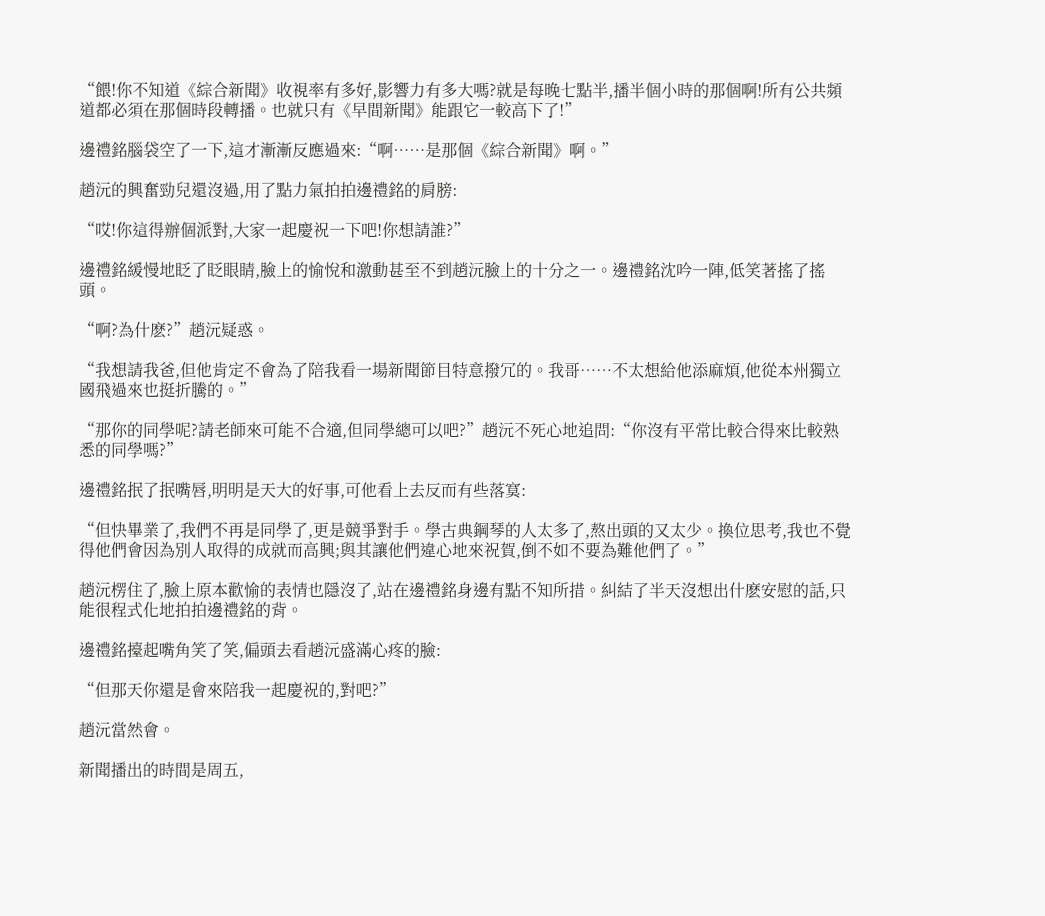“餵!你不知道《綜合新聞》收視率有多好,影響力有多大嗎?就是每晚七點半,播半個小時的那個啊!所有公共頻道都必須在那個時段轉播。也就只有《早間新聞》能跟它一較高下了!”

邊禮銘腦袋空了一下,這才漸漸反應過來:“啊……是那個《綜合新聞》啊。”

趙沅的興奮勁兒還沒過,用了點力氣拍拍邊禮銘的肩膀:

“哎!你這得辦個派對,大家一起慶祝一下吧!你想請誰?”

邊禮銘緩慢地眨了眨眼睛,臉上的愉悅和激動甚至不到趙沅臉上的十分之一。邊禮銘沈吟一陣,低笑著搖了搖頭。

“啊?為什麽?”趙沅疑惑。

“我想請我爸,但他肯定不會為了陪我看一場新聞節目特意撥冗的。我哥……不太想給他添麻煩,他從本州獨立國飛過來也挺折騰的。”

“那你的同學呢?請老師來可能不合適,但同學總可以吧?”趙沅不死心地追問:“你沒有平常比較合得來比較熟悉的同學嗎?”

邊禮銘抿了抿嘴唇,明明是天大的好事,可他看上去反而有些落寞:

“但快畢業了,我們不再是同學了,更是競爭對手。學古典鋼琴的人太多了,熬出頭的又太少。換位思考,我也不覺得他們會因為別人取得的成就而高興;與其讓他們違心地來祝賀,倒不如不要為難他們了。”

趙沅楞住了,臉上原本歡愉的表情也隱沒了,站在邊禮銘身邊有點不知所措。糾結了半天沒想出什麽安慰的話,只能很程式化地拍拍邊禮銘的背。

邊禮銘擡起嘴角笑了笑,偏頭去看趙沅盛滿心疼的臉:

“但那天你還是會來陪我一起慶祝的,對吧?”

趙沅當然會。

新聞播出的時間是周五,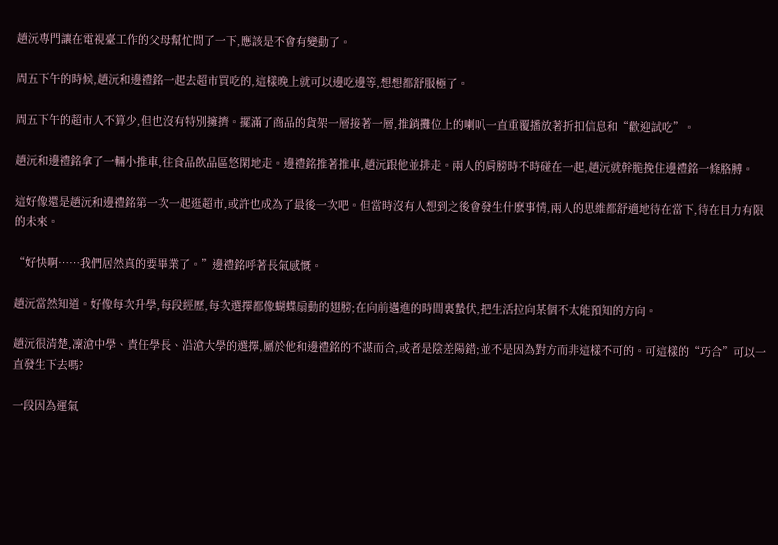趙沅專門讓在電視臺工作的父母幫忙問了一下,應該是不會有變動了。

周五下午的時候,趙沅和邊禮銘一起去超市買吃的,這樣晚上就可以邊吃邊等,想想都舒服極了。

周五下午的超市人不算少,但也沒有特別擁擠。擺滿了商品的貨架一層接著一層,推銷攤位上的喇叭一直重覆播放著折扣信息和“歡迎試吃”。

趙沅和邊禮銘拿了一輛小推車,往食品飲品區悠閑地走。邊禮銘推著推車,趙沅跟他並排走。兩人的肩膀時不時碰在一起,趙沅就幹脆挽住邊禮銘一條胳膊。

這好像還是趙沅和邊禮銘第一次一起逛超市,或許也成為了最後一次吧。但當時沒有人想到之後會發生什麽事情,兩人的思維都舒適地待在當下,待在目力有限的未來。

“好快啊……我們居然真的要畢業了。”邊禮銘呼著長氣感慨。

趙沅當然知道。好像每次升學,每段經歷,每次選擇都像蝴蝶扇動的翅膀;在向前邁進的時間裏蟄伏,把生活拉向某個不太能預知的方向。

趙沅很清楚,凜滄中學、責任學長、沿滄大學的選擇,屬於他和邊禮銘的不謀而合,或者是陰差陽錯;並不是因為對方而非這樣不可的。可這樣的“巧合”可以一直發生下去嗎?

一段因為運氣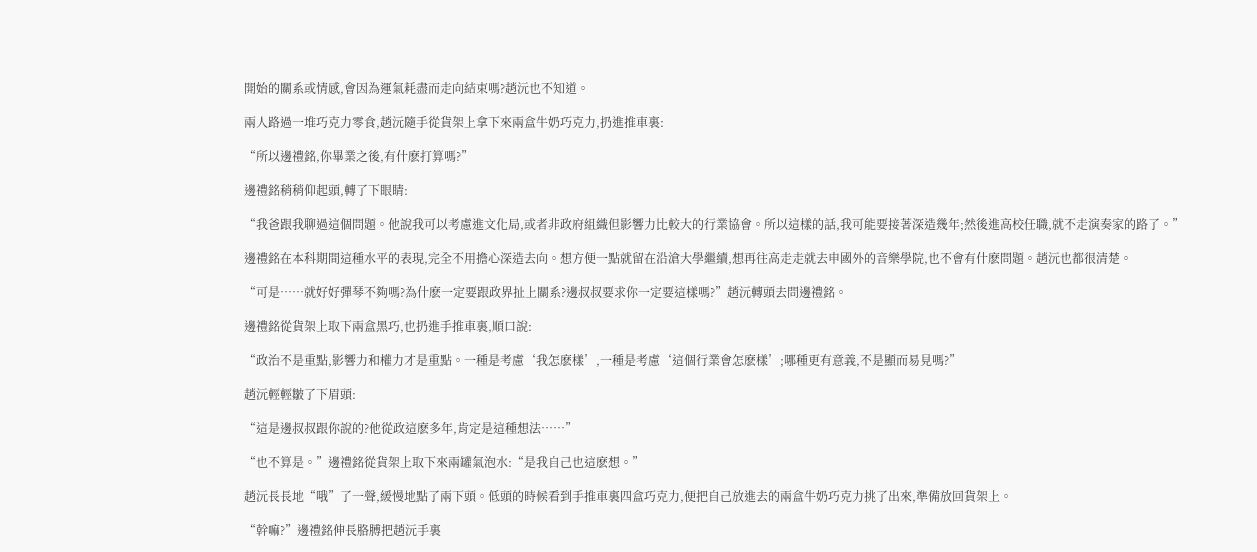開始的關系或情感,會因為運氣耗盡而走向結束嗎?趙沅也不知道。

兩人路過一堆巧克力零食,趙沅隨手從貨架上拿下來兩盒牛奶巧克力,扔進推車裏:

“所以邊禮銘,你畢業之後,有什麽打算嗎?”

邊禮銘稍稍仰起頭,轉了下眼睛:

“我爸跟我聊過這個問題。他說我可以考慮進文化局,或者非政府組織但影響力比較大的行業協會。所以這樣的話,我可能要接著深造幾年;然後進高校任職,就不走演奏家的路了。”

邊禮銘在本科期間這種水平的表現,完全不用擔心深造去向。想方便一點就留在沿滄大學繼續,想再往高走走就去申國外的音樂學院,也不會有什麽問題。趙沅也都很清楚。

“可是……就好好彈琴不夠嗎?為什麽一定要跟政界扯上關系?邊叔叔要求你一定要這樣嗎?”趙沅轉頭去問邊禮銘。

邊禮銘從貨架上取下兩盒黑巧,也扔進手推車裏,順口說:

“政治不是重點,影響力和權力才是重點。一種是考慮‘我怎麽樣’,一種是考慮‘這個行業會怎麽樣’;哪種更有意義,不是顯而易見嗎?”

趙沅輕輕皺了下眉頭:

“這是邊叔叔跟你說的?他從政這麽多年,肯定是這種想法……”

“也不算是。”邊禮銘從貨架上取下來兩罐氣泡水:“是我自己也這麽想。”

趙沅長長地“哦”了一聲,緩慢地點了兩下頭。低頭的時候看到手推車裏四盒巧克力,便把自己放進去的兩盒牛奶巧克力挑了出來,準備放回貨架上。

“幹嘛?”邊禮銘伸長胳膊把趙沅手裏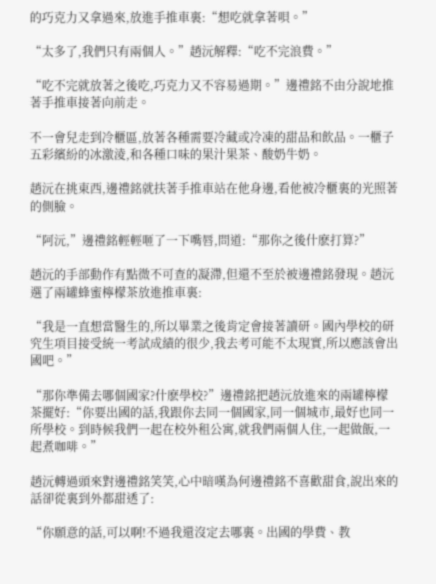的巧克力又拿過來,放進手推車裏:“想吃就拿著唄。”

“太多了,我們只有兩個人。”趙沅解釋:“吃不完浪費。”

“吃不完就放著之後吃,巧克力又不容易過期。”邊禮銘不由分說地推著手推車接著向前走。

不一會兒走到冷櫃區,放著各種需要冷藏或冷凍的甜品和飲品。一櫃子五彩繽紛的冰激淩,和各種口味的果汁果茶、酸奶牛奶。

趙沅在挑東西,邊禮銘就扶著手推車站在他身邊,看他被冷櫃裏的光照著的側臉。

“阿沅,”邊禮銘輕輕咂了一下嘴唇,問道:“那你之後什麽打算?”

趙沅的手部動作有點微不可查的凝滯,但還不至於被邊禮銘發現。趙沅選了兩罐蜂蜜檸檬茶放進推車裏:

“我是一直想當醫生的,所以畢業之後肯定會接著讀研。國內學校的研究生項目接受統一考試成績的很少,我去考可能不太現實,所以應該會出國吧。”

“那你準備去哪個國家?什麽學校?”邊禮銘把趙沅放進來的兩罐檸檬茶擺好:“你要出國的話,我跟你去同一個國家,同一個城市,最好也同一所學校。到時候我們一起在校外租公寓,就我們兩個人住,一起做飯,一起煮咖啡。”

趙沅轉過頭來對邊禮銘笑笑,心中暗嘆為何邊禮銘不喜歡甜食,說出來的話卻從裏到外都甜透了:

“你願意的話,可以啊!不過我還沒定去哪裏。出國的學費、教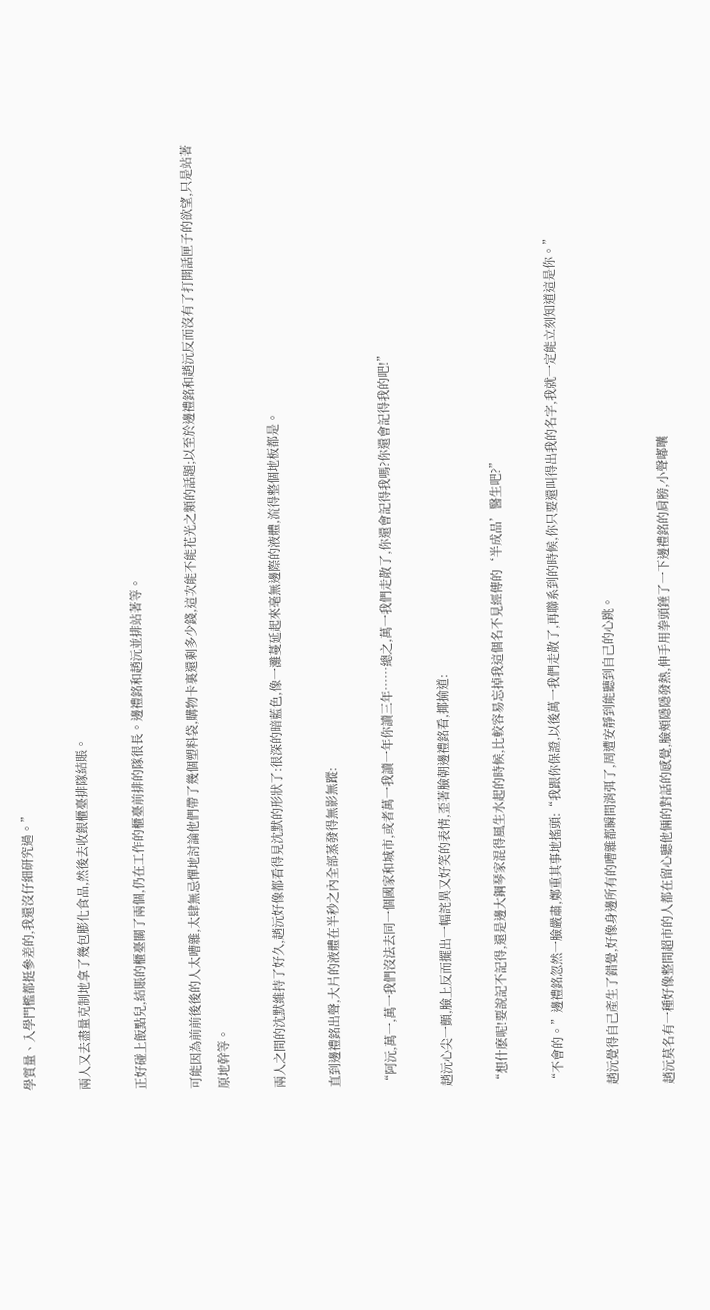學質量、入學門檻都挺參差的,我還沒仔細研究過。”

兩人又去盡量克制地拿了幾包膨化食品,然後去收銀櫃臺排隊結賬。

正好碰上飯點兒,結賬的櫃臺關了兩個,仍在工作的櫃臺前排的隊很長。邊禮銘和趙沅並排站著等。

可能因為前前後後的人太嘈雜,太肆無忌憚地討論他們帶了幾個塑料袋,購物卡裏還剩多少錢,這次能不能花光之類的話題;以至於邊禮銘和趙沅反而沒有了打開話匣子的欲望,只是站著原地幹等。

兩人之間的沈默維持了好久,趙沅好像都看得見沈默的形狀了:很深的暗藍色,像一灘蔓延起來毫無邊際的液體,流得整個地板都是。

直到邊禮銘出聲,大片的液體在半秒之內全部蒸發得無影無蹤:

“阿沅,萬一,萬一我們沒法去同一個國家和城市,或者萬一我讀一年你讀三年……總之,萬一我們走散了,你還會記得我嗎?你還會記得我的吧!”

趙沅心尖一顫,臉上反而擺出一幅詫異又好笑的表情,歪著臉朝邊禮銘看,揶揄道:

“想什麽呢!要說記不記得,還是邊大鋼琴家混得風生水起的時候,比較容易忘掉我這個名不見經傳的‘半成品’醫生吧?”

“不會的。”邊禮銘忽然一臉嚴肅,鄭重其事地搖頭:“我跟你保證,以後萬一我們走散了,再聯系到的時候,你只要還叫得出我的名字,我就一定能立刻知道這是你。”

趙沅覺得自己產生了錯覺,好像身邊所有的嘈雜都瞬間消弭了,周遭安靜到能聽到自己的心跳。

趙沅莫名有一種好像整間超市的人都在留心聽他倆的對話的感覺,臉頰隱隱發熱,伸手用拳頭錘了一下邊禮銘的肩膀,小聲嘟囔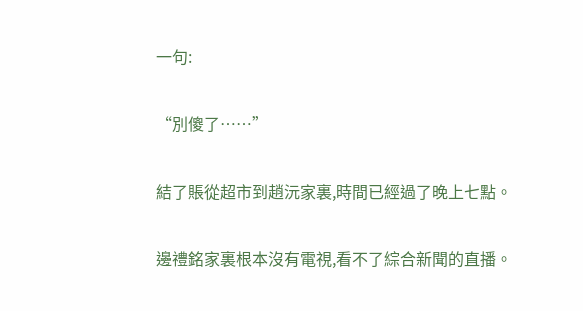一句:

“別傻了……”

結了賬從超市到趙沅家裏,時間已經過了晚上七點。

邊禮銘家裏根本沒有電視,看不了綜合新聞的直播。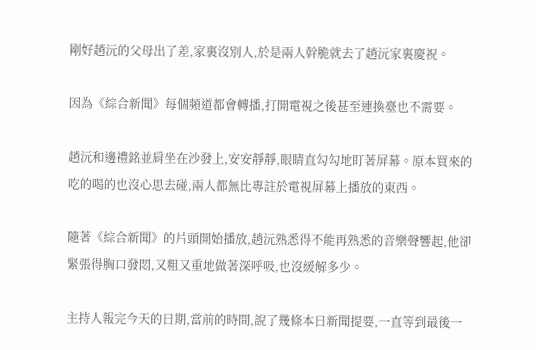剛好趙沅的父母出了差,家裏沒別人,於是兩人幹脆就去了趙沅家裏慶祝。

因為《綜合新聞》每個頻道都會轉播,打開電視之後甚至連換臺也不需要。

趙沅和邊禮銘並肩坐在沙發上,安安靜靜,眼睛直勾勾地盯著屏幕。原本買來的吃的喝的也沒心思去碰,兩人都無比專註於電視屏幕上播放的東西。

隨著《綜合新聞》的片頭開始播放,趙沅熟悉得不能再熟悉的音樂聲響起,他卻緊張得胸口發悶,又粗又重地做著深呼吸,也沒緩解多少。

主持人報完今天的日期,當前的時間,說了幾條本日新聞提要,一直等到最後一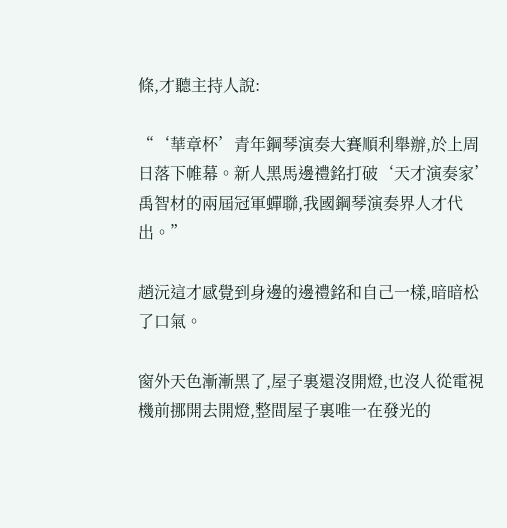條,才聽主持人說:

“‘華章杯’青年鋼琴演奏大賽順利舉辦,於上周日落下帷幕。新人黑馬邊禮銘打破‘天才演奏家’禹智材的兩屆冠軍蟬聯,我國鋼琴演奏界人才代出。”

趙沅這才感覺到身邊的邊禮銘和自己一樣,暗暗松了口氣。

窗外天色漸漸黑了,屋子裏還沒開燈,也沒人從電視機前挪開去開燈,整間屋子裏唯一在發光的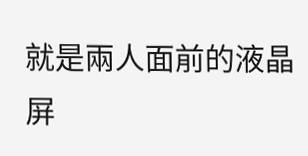就是兩人面前的液晶屏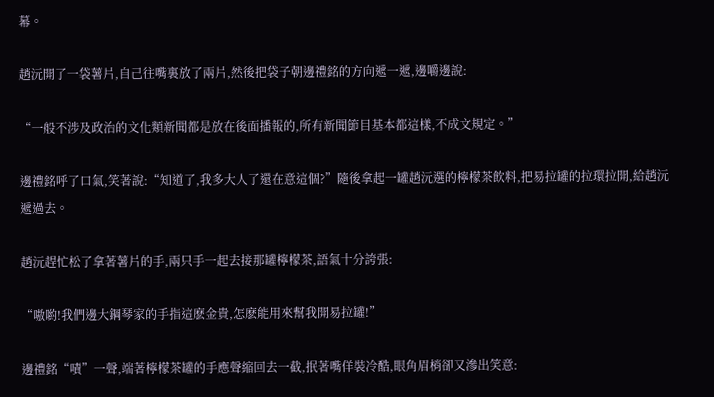幕。

趙沅開了一袋薯片,自己往嘴裏放了兩片,然後把袋子朝邊禮銘的方向遞一遞,邊嚼邊說:

“一般不涉及政治的文化類新聞都是放在後面播報的,所有新聞節目基本都這樣,不成文規定。”

邊禮銘呼了口氣,笑著說:“知道了,我多大人了還在意這個?”隨後拿起一罐趙沅選的檸檬茶飲料,把易拉罐的拉環拉開,給趙沅遞過去。

趙沅趕忙松了拿著薯片的手,兩只手一起去接那罐檸檬茶,語氣十分誇張:

“嗷喲!我們邊大鋼琴家的手指這麽金貴,怎麽能用來幫我開易拉罐!”

邊禮銘“嘖”一聲,端著檸檬茶罐的手應聲縮回去一截,抿著嘴佯裝冷酷,眼角眉梢卻又滲出笑意: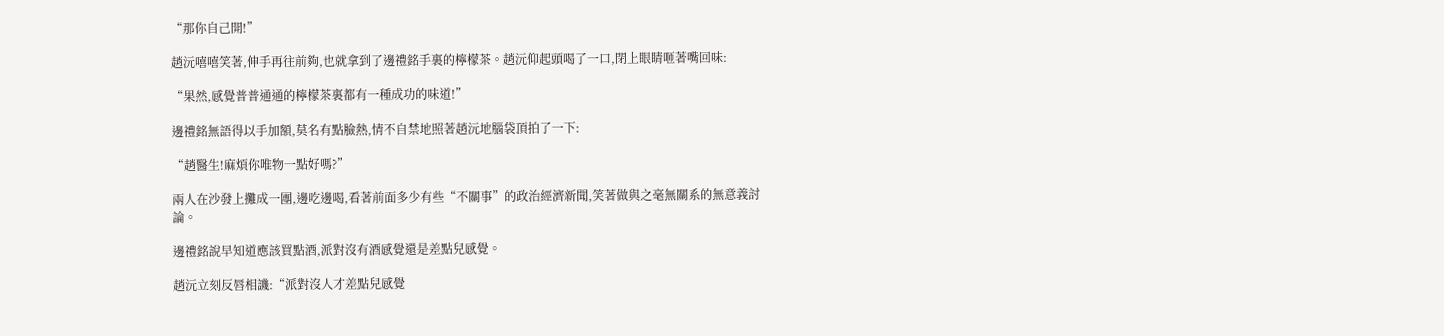“那你自己開!”

趙沅嘻嘻笑著,伸手再往前夠,也就拿到了邊禮銘手裏的檸檬茶。趙沅仰起頭喝了一口,閉上眼睛咂著嘴回味:

“果然,感覺普普通通的檸檬茶裏都有一種成功的味道!”

邊禮銘無語得以手加額,莫名有點臉熱,情不自禁地照著趙沅地腦袋頂拍了一下:

“趙醫生!麻煩你唯物一點好嗎?”

兩人在沙發上攤成一團,邊吃邊喝,看著前面多少有些“不關事”的政治經濟新聞,笑著做與之毫無關系的無意義討論。

邊禮銘說早知道應該買點酒,派對沒有酒感覺還是差點兒感覺。

趙沅立刻反唇相譏:“派對沒人才差點兒感覺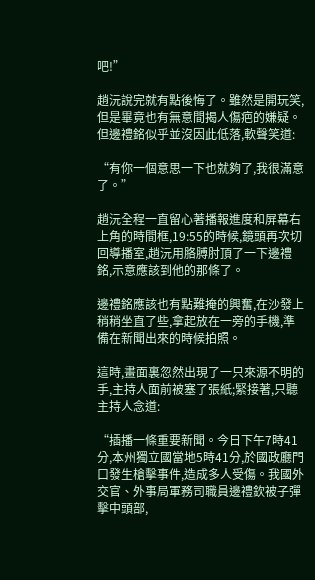吧!”

趙沅說完就有點後悔了。雖然是開玩笑,但是畢竟也有無意間揭人傷疤的嫌疑。但邊禮銘似乎並沒因此低落,軟聲笑道:

“有你一個意思一下也就夠了,我很滿意了。”

趙沅全程一直留心著播報進度和屏幕右上角的時間框,19:55的時候,鏡頭再次切回導播室,趙沅用胳膊肘頂了一下邊禮銘,示意應該到他的那條了。

邊禮銘應該也有點難掩的興奮,在沙發上稍稍坐直了些,拿起放在一旁的手機,準備在新聞出來的時候拍照。

這時,畫面裏忽然出現了一只來源不明的手,主持人面前被塞了張紙;緊接著,只聽主持人念道:

“插播一條重要新聞。今日下午7時41分,本州獨立國當地5時41分,於國政廳門口發生槍擊事件,造成多人受傷。我國外交官、外事局軍務司職員邊禮欽被子彈擊中頭部,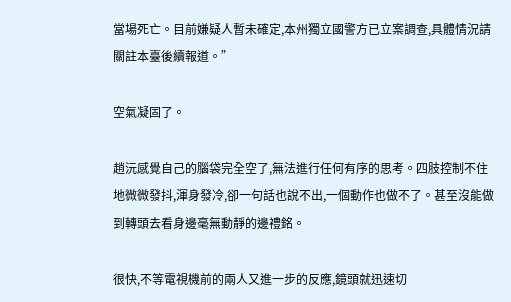當場死亡。目前嫌疑人暫未確定,本州獨立國警方已立案調查,具體情況請關註本臺後續報道。”

空氣凝固了。

趙沅感覺自己的腦袋完全空了,無法進行任何有序的思考。四肢控制不住地微微發抖,渾身發冷,卻一句話也說不出,一個動作也做不了。甚至沒能做到轉頭去看身邊毫無動靜的邊禮銘。

很快,不等電視機前的兩人又進一步的反應,鏡頭就迅速切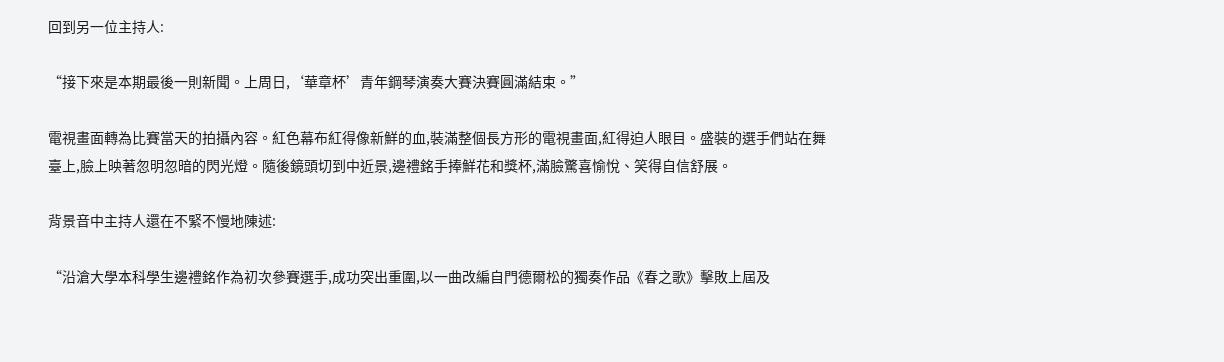回到另一位主持人:

“接下來是本期最後一則新聞。上周日,‘華章杯’青年鋼琴演奏大賽決賽圓滿結束。”

電視畫面轉為比賽當天的拍攝內容。紅色幕布紅得像新鮮的血,裝滿整個長方形的電視畫面,紅得迫人眼目。盛裝的選手們站在舞臺上,臉上映著忽明忽暗的閃光燈。隨後鏡頭切到中近景,邊禮銘手捧鮮花和獎杯,滿臉驚喜愉悅、笑得自信舒展。

背景音中主持人還在不緊不慢地陳述:

“沿滄大學本科學生邊禮銘作為初次參賽選手,成功突出重圍,以一曲改編自門德爾松的獨奏作品《春之歌》擊敗上屆及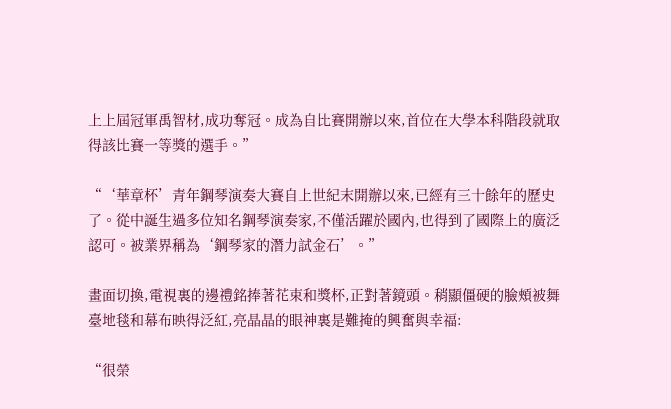上上屆冠軍禹智材,成功奪冠。成為自比賽開辦以來,首位在大學本科階段就取得該比賽一等獎的選手。”

“‘華章杯’青年鋼琴演奏大賽自上世紀末開辦以來,已經有三十餘年的歷史了。從中誕生過多位知名鋼琴演奏家,不僅活躍於國內,也得到了國際上的廣泛認可。被業界稱為‘鋼琴家的潛力試金石’。”

畫面切換,電視裏的邊禮銘捧著花束和獎杯,正對著鏡頭。稍顯僵硬的臉頰被舞臺地毯和幕布映得泛紅,亮晶晶的眼神裏是難掩的興奮與幸福:

“很榮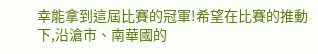幸能拿到這屆比賽的冠軍!希望在比賽的推動下,沿滄市、南華國的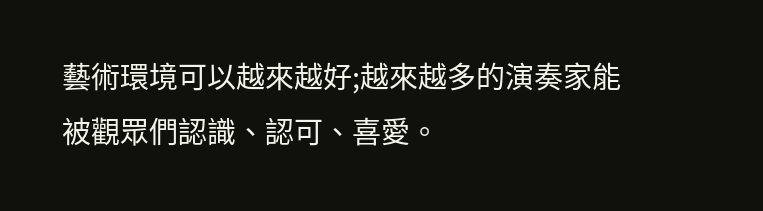藝術環境可以越來越好;越來越多的演奏家能被觀眾們認識、認可、喜愛。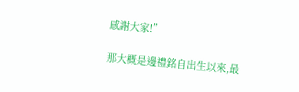感謝大家!”

那大概是邊禮銘自出生以來,最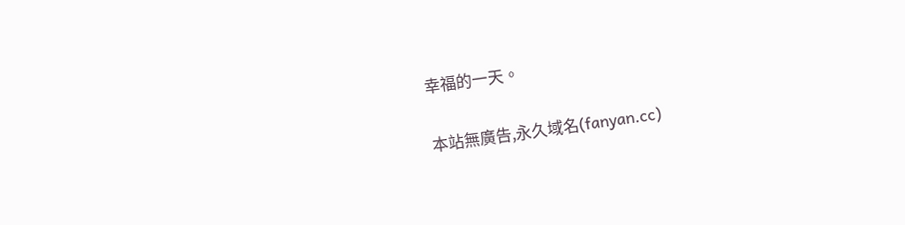幸福的一天。

本站無廣告,永久域名(fanyan.cc)